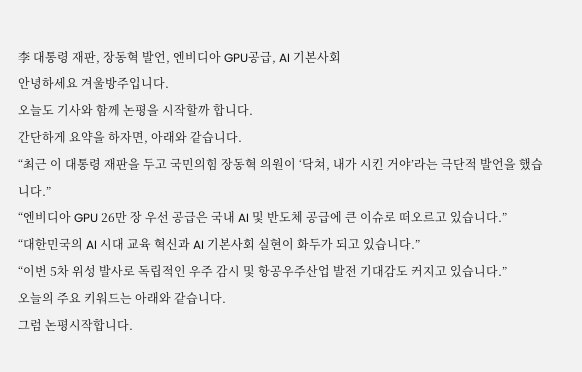李 대통령 재판, 장동혁 발언, 엔비디아 GPU공급, AI 기본사회
안녕하세요 겨울방주입니다.
오늘도 기사와 함께 논평을 시작할까 합니다.
간단하게 요약을 하자면, 아래와 같습니다.
“최근 이 대통령 재판을 두고 국민의힘 장동혁 의원이 ‘닥쳐, 내가 시킨 거야’라는 극단적 발언을 했습니다.”
“엔비디아 GPU 26만 장 우선 공급은 국내 AI 및 반도체 공급에 큰 이슈로 떠오르고 있습니다.”
“대한민국의 AI 시대 교육 혁신과 AI 기본사회 실현이 화두가 되고 있습니다.”
“이번 5차 위성 발사로 독립적인 우주 감시 및 항공우주산업 발전 기대감도 커지고 있습니다.”
오늘의 주요 키워드는 아래와 같습니다.
그럼 논평시작합니다.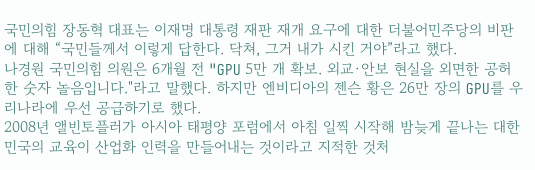국민의힘 장동혁 대표는 이재명 대통령 재판 재개 요구에 대한 더불어민주당의 비판에 대해 “국민들께서 이렇게 답한다. 닥쳐, 그거 내가 시킨 거야”라고 했다.
나경원 국민의힘 의원은 6개월 전 "GPU 5만 개 확보. 외교·안보 현실을 외면한 공허한 숫자 놀음입니다."라고 말했다. 하지만 엔비디아의 젠슨 황은 26만 장의 GPU를 우리나라에 우선 공급하기로 했다.
2008년 앨빈토플러가 아시아 태평양 포럼에서 아침 일찍 시작해 밤늦게 끝나는 대한민국의 교육이 산업화 인력을 만들어내는 것이라고 지적한 것처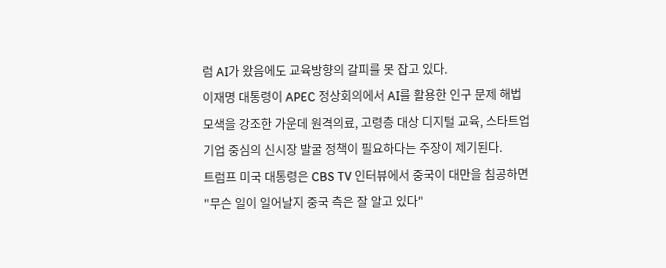럼 AI가 왔음에도 교육방향의 갈피를 못 잡고 있다.
이재명 대통령이 APEC 정상회의에서 AI를 활용한 인구 문제 해법 모색을 강조한 가운데 원격의료, 고령층 대상 디지털 교육, 스타트업 기업 중심의 신시장 발굴 정책이 필요하다는 주장이 제기된다.
트럼프 미국 대통령은 CBS TV 인터뷰에서 중국이 대만을 침공하면 "무슨 일이 일어날지 중국 측은 잘 알고 있다"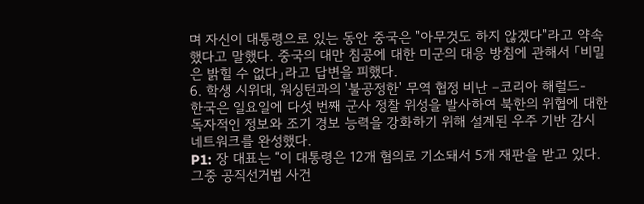며 자신이 대통령으로 있는 동안 중국은 "아무것도 하지 않겠다"라고 약속했다고 말했다. 중국의 대만 침공에 대한 미군의 대응 방침에 관해서 「비밀은 밝힐 수 없다」라고 답변을 피했다.
6. 학생 시위대, 워싱턴과의 '불공정한' 무역 협정 비난 –코리아 해럴드-
한국은 일요일에 다섯 번째 군사 정찰 위성을 발사하여 북한의 위협에 대한 독자적인 정보와 조기 경보 능력을 강화하기 위해 설계된 우주 기반 감시 네트워크를 완성했다.
P1: 장 대표는 “이 대통령은 12개 혐의로 기소돼서 5개 재판을 받고 있다. 그중 공직선거법 사건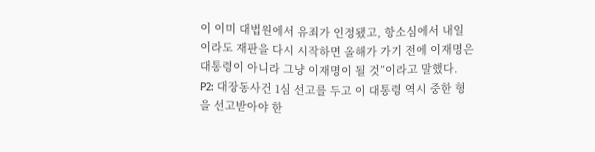이 이미 대법원에서 유죄가 인정됐고, 항소심에서 내일이라도 재판을 다시 시작하면 올해가 가기 전에 이재명은 대통령이 아니라 그냥 이재명이 될 것”이라고 말했다.
P2: 대장동사건 1심 선고를 두고 이 대통령 역시 중한 형을 선고받아야 한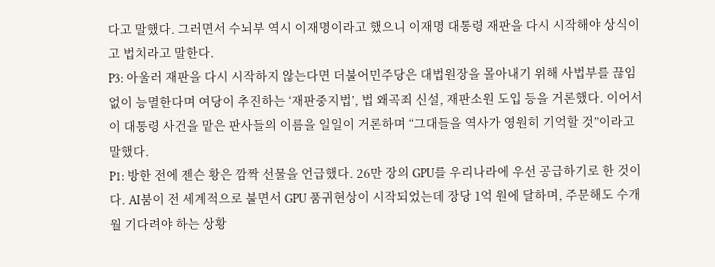다고 말했다. 그러면서 수뇌부 역시 이재명이라고 했으니 이재명 대통령 재판을 다시 시작해야 상식이고 법치라고 말한다.
P3: 아울러 재판을 다시 시작하지 않는다면 더불어민주당은 대법원장을 몰아내기 위해 사법부를 끊임없이 능멸한다며 여당이 추진하는 ‘재판중지법’, 법 왜곡죄 신설, 재판소원 도입 등을 거론했다. 이어서 이 대통령 사건을 맡은 판사들의 이름을 일일이 거론하며 “그대들을 역사가 영원히 기억할 것”이라고 말했다.
P1: 방한 전에 젠슨 황은 깜짝 선물을 언급했다. 26만 장의 GPU를 우리나라에 우선 공급하기로 한 것이다. AI붐이 전 세계적으로 불면서 GPU 품귀현상이 시작되었는데 장당 1억 원에 달하며, 주문해도 수개월 기다려야 하는 상황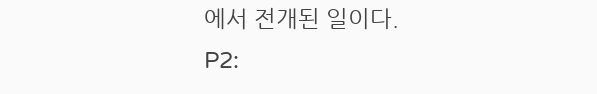에서 전개된 일이다.
P2: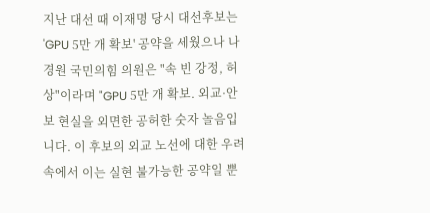지난 대선 때 이재명 당시 대선후보는 'GPU 5만 개 확보' 공약을 세웠으나 나경원 국민의힘 의원은 "속 빈 강정, 허상"이라며 "GPU 5만 개 확보. 외교·안보 현실을 외면한 공허한 숫자 놀음입니다. 이 후보의 외교 노선에 대한 우려 속에서 이는 실현 불가능한 공약일 뿐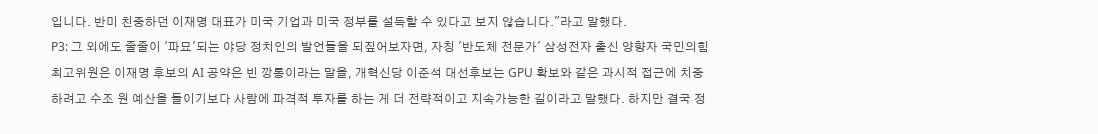입니다. 반미 친중하던 이재명 대표가 미국 기업과 미국 정부를 설득할 수 있다고 보지 않습니다."라고 말했다.
P3: 그 외에도 줄줄이 '파묘'되는 야당 정치인의 발언들을 되짚어보자면, 자칭 '반도체 전문가' 삼성전자 출신 양향자 국민의힘 최고위원은 이재명 후보의 AI 공약은 빈 깡통이라는 말을, 개혁신당 이준석 대선후보는 GPU 확보와 같은 과시적 접근에 치중하려고 수조 원 예산을 들이기보다 사람에 파격적 투자를 하는 게 더 전략적이고 지속가능한 길이라고 말했다. 하지만 결국 정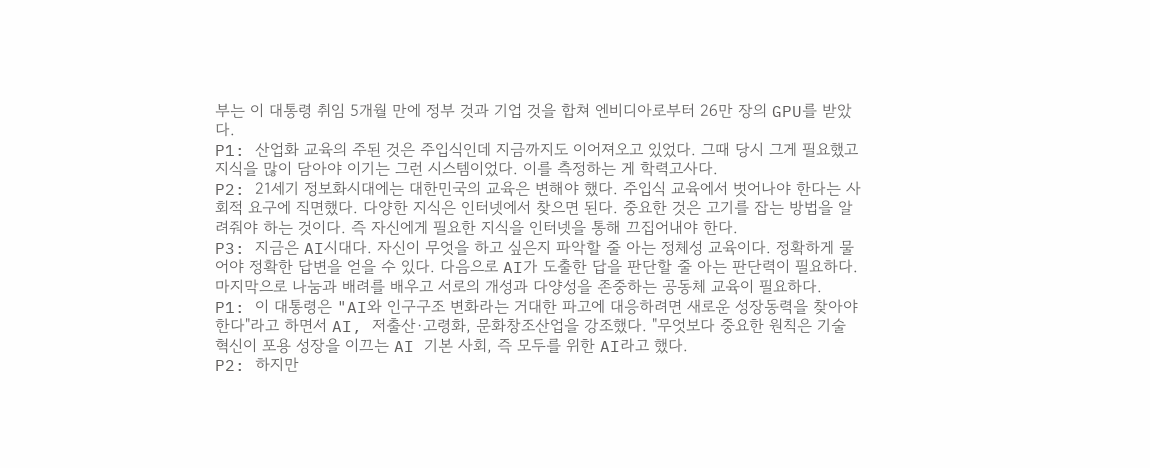부는 이 대통령 취임 5개월 만에 정부 것과 기업 것을 합쳐 엔비디아로부터 26만 장의 GPU를 받았다.
P1: 산업화 교육의 주된 것은 주입식인데 지금까지도 이어져오고 있었다. 그때 당시 그게 필요했고 지식을 많이 담아야 이기는 그런 시스템이었다. 이를 측정하는 게 학력고사다.
P2: 21세기 정보화시대에는 대한민국의 교육은 변해야 했다. 주입식 교육에서 벗어나야 한다는 사회적 요구에 직면했다. 다양한 지식은 인터넷에서 찾으면 된다. 중요한 것은 고기를 잡는 방법을 알려줘야 하는 것이다. 즉 자신에게 필요한 지식을 인터넷을 통해 끄집어내야 한다.
P3: 지금은 AI시대다. 자신이 무엇을 하고 싶은지 파악할 줄 아는 정체성 교육이다. 정확하게 물어야 정확한 답변을 얻을 수 있다. 다음으로 AI가 도출한 답을 판단할 줄 아는 판단력이 필요하다. 마지막으로 나눔과 배려를 배우고 서로의 개성과 다양성을 존중하는 공동체 교육이 필요하다.
P1: 이 대통령은 "AI와 인구구조 변화라는 거대한 파고에 대응하려면 새로운 성장동력을 찾아야 한다"라고 하면서 AI, 저출산·고령화, 문화창조산업을 강조했다. "무엇보다 중요한 원칙은 기술 혁신이 포용 성장을 이끄는 AI 기본 사회, 즉 모두를 위한 AI라고 했다.
P2: 하지만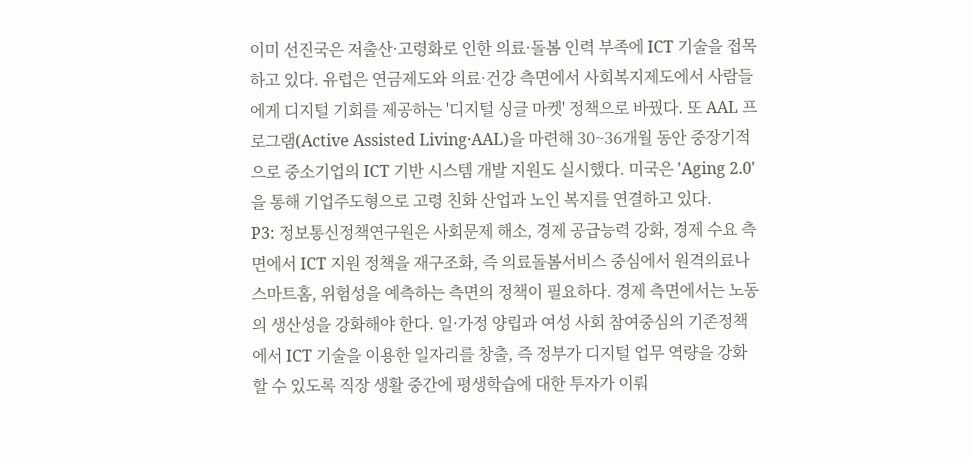이미 선진국은 저출산·고령화로 인한 의료·돌봄 인력 부족에 ICT 기술을 접목하고 있다. 유럽은 연금제도와 의료·건강 측면에서 사회복지제도에서 사람들에게 디지털 기회를 제공하는 '디지털 싱글 마켓' 정책으로 바꿨다. 또 AAL 프로그램(Active Assisted Living·AAL)을 마련해 30~36개월 동안 중장기적으로 중소기업의 ICT 기반 시스템 개발 지원도 실시했다. 미국은 'Aging 2.0'을 통해 기업주도형으로 고령 친화 산업과 노인 복지를 연결하고 있다.
P3: 정보통신정책연구원은 사회문제 해소, 경제 공급능력 강화, 경제 수요 측면에서 ICT 지원 정책을 재구조화, 즉 의료돌봄서비스 중심에서 원격의료나 스마트홈, 위험성을 예측하는 측면의 정책이 필요하다. 경제 측면에서는 노동의 생산성을 강화해야 한다. 일·가정 양립과 여성 사회 참여중심의 기존정책에서 ICT 기술을 이용한 일자리를 창출, 즉 정부가 디지털 업무 역량을 강화할 수 있도록 직장 생활 중간에 평생학습에 대한 투자가 이뤄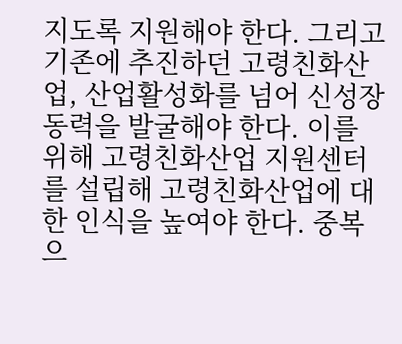지도록 지원해야 한다. 그리고 기존에 추진하던 고령친화산업, 산업활성화를 넘어 신성장 동력을 발굴해야 한다. 이를 위해 고령친화산업 지원센터를 설립해 고령친화산업에 대한 인식을 높여야 한다. 중복으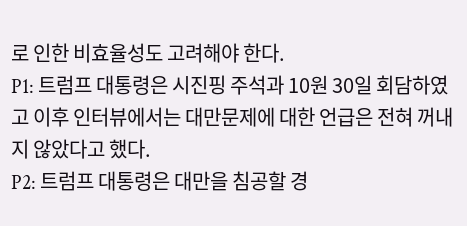로 인한 비효율성도 고려해야 한다.
P1: 트럼프 대통령은 시진핑 주석과 10원 30일 회담하였고 이후 인터뷰에서는 대만문제에 대한 언급은 전혀 꺼내지 않았다고 했다.
P2: 트럼프 대통령은 대만을 침공할 경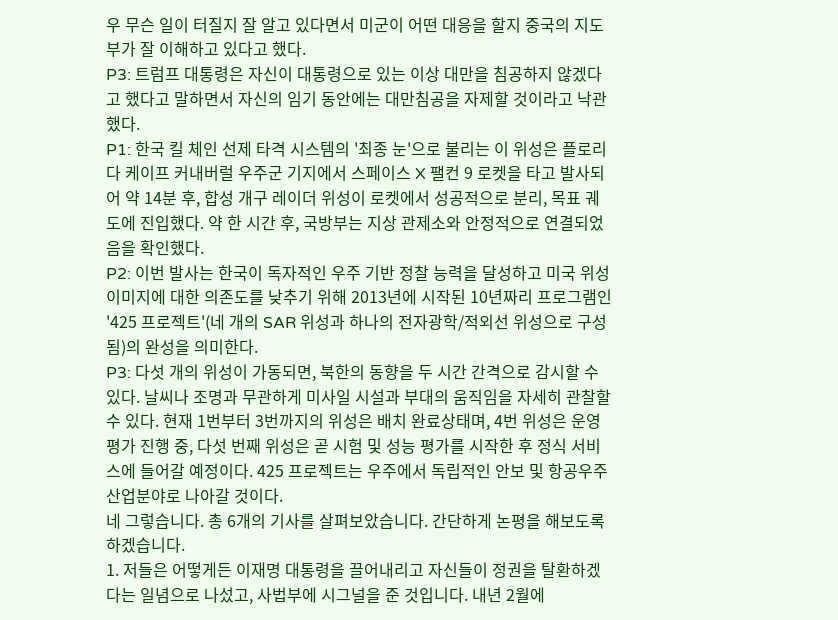우 무슨 일이 터질지 잘 알고 있다면서 미군이 어떤 대응을 할지 중국의 지도부가 잘 이해하고 있다고 했다.
P3: 트럼프 대통령은 자신이 대통령으로 있는 이상 대만을 침공하지 않겠다고 했다고 말하면서 자신의 임기 동안에는 대만침공을 자제할 것이라고 낙관했다.
P1: 한국 킬 체인 선제 타격 시스템의 '최종 눈'으로 불리는 이 위성은 플로리다 케이프 커내버럴 우주군 기지에서 스페이스 X 팰컨 9 로켓을 타고 발사되어 약 14분 후, 합성 개구 레이더 위성이 로켓에서 성공적으로 분리, 목표 궤도에 진입했다. 약 한 시간 후, 국방부는 지상 관제소와 안정적으로 연결되었음을 확인했다.
P2: 이번 발사는 한국이 독자적인 우주 기반 정찰 능력을 달성하고 미국 위성 이미지에 대한 의존도를 낮추기 위해 2013년에 시작된 10년짜리 프로그램인 '425 프로젝트'(네 개의 SAR 위성과 하나의 전자광학/적외선 위성으로 구성됨)의 완성을 의미한다.
P3: 다섯 개의 위성이 가동되면, 북한의 동향을 두 시간 간격으로 감시할 수 있다. 날씨나 조명과 무관하게 미사일 시설과 부대의 움직임을 자세히 관찰할 수 있다. 현재 1번부터 3번까지의 위성은 배치 완료상태며, 4번 위성은 운영 평가 진행 중, 다섯 번째 위성은 곧 시험 및 성능 평가를 시작한 후 정식 서비스에 들어갈 예정이다. 425 프로젝트는 우주에서 독립적인 안보 및 항공우주산업분야로 나아갈 것이다.
네 그렇습니다. 총 6개의 기사를 살펴보았습니다. 간단하게 논평을 해보도록 하겠습니다.
1. 저들은 어떻게든 이재명 대통령을 끌어내리고 자신들이 정권을 탈환하겠다는 일념으로 나섰고, 사법부에 시그널을 준 것입니다. 내년 2월에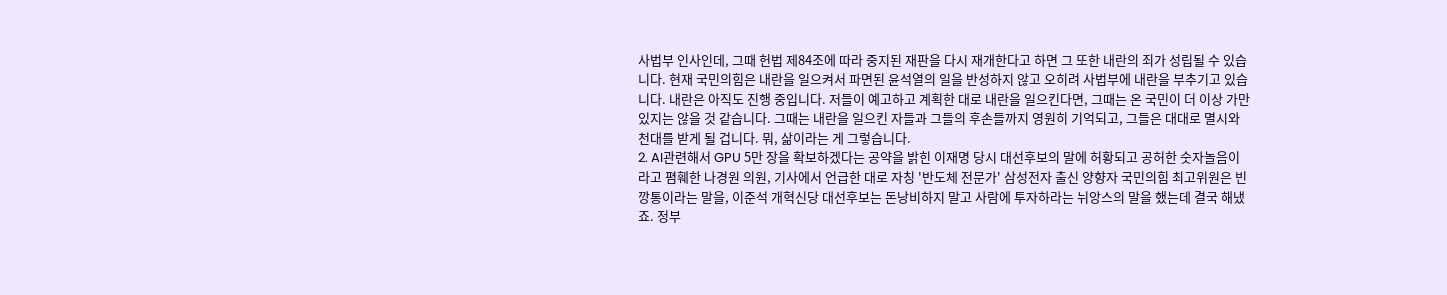사법부 인사인데, 그때 헌법 제84조에 따라 중지된 재판을 다시 재개한다고 하면 그 또한 내란의 죄가 성립될 수 있습니다. 현재 국민의힘은 내란을 일으켜서 파면된 윤석열의 일을 반성하지 않고 오히려 사법부에 내란을 부추기고 있습니다. 내란은 아직도 진행 중입니다. 저들이 예고하고 계획한 대로 내란을 일으킨다면, 그때는 온 국민이 더 이상 가만있지는 않을 것 같습니다. 그때는 내란을 일으킨 자들과 그들의 후손들까지 영원히 기억되고, 그들은 대대로 멸시와 천대를 받게 될 겁니다. 뭐, 삶이라는 게 그렇습니다.
2. AI관련해서 GPU 5만 장을 확보하겠다는 공약을 밝힌 이재명 당시 대선후보의 말에 허황되고 공허한 숫자놀음이라고 폄훼한 나경원 의원, 기사에서 언급한 대로 자칭 '반도체 전문가' 삼성전자 출신 양향자 국민의힘 최고위원은 빈깡통이라는 말을, 이준석 개혁신당 대선후보는 돈낭비하지 말고 사람에 투자하라는 뉘앙스의 말을 했는데 결국 해냈죠. 정부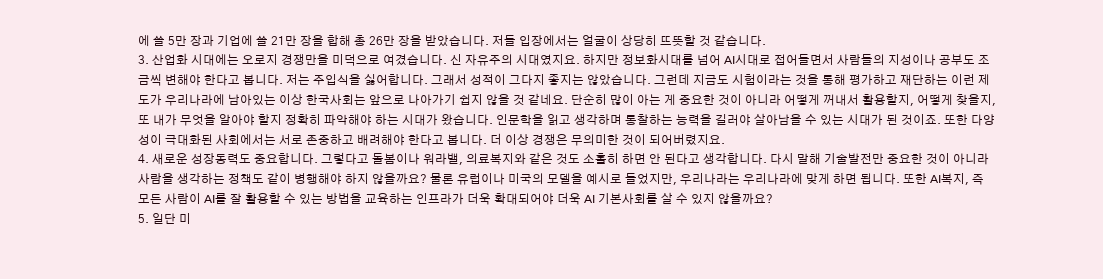에 쓸 5만 장과 기업에 쓸 21만 장을 합해 총 26만 장을 받았습니다. 저들 입장에서는 얼굴이 상당히 뜨뜻할 것 같습니다.
3. 산업화 시대에는 오로지 경쟁만을 미덕으로 여겼습니다. 신 자유주의 시대였지요. 하지만 정보화시대를 넘어 AI시대로 접어들면서 사람들의 지성이나 공부도 조금씩 변해야 한다고 봅니다. 저는 주입식을 싫어합니다. 그래서 성적이 그다지 좋지는 않았습니다. 그런데 지금도 시험이라는 것을 통해 평가하고 재단하는 이런 제도가 우리나라에 남아있는 이상 한국사회는 앞으로 나아가기 쉽지 않을 것 같네요. 단순히 많이 아는 게 중요한 것이 아니라 어떻게 꺼내서 활용할지, 어떻게 찾을지, 또 내가 무엇을 알아야 할지 정확히 파악해야 하는 시대가 왔습니다. 인문학을 읽고 생각하며 통찰하는 능력을 길러야 살아남을 수 있는 시대가 된 것이죠. 또한 다양성이 극대화된 사회에서는 서로 존중하고 배려해야 한다고 봅니다. 더 이상 경쟁은 무의미한 것이 되어버렸지요.
4. 새로운 성장동력도 중요합니다. 그렇다고 돌봄이나 워라밸, 의료복지와 같은 것도 소홀히 하면 안 된다고 생각합니다. 다시 말해 기술발전만 중요한 것이 아니라 사람을 생각하는 정책도 같이 병행해야 하지 않을까요? 물론 유럽이나 미국의 모델을 예시로 들었지만, 우리나라는 우리나라에 맞게 하면 됩니다. 또한 AI복지, 즉 모든 사람이 AI를 잘 활용할 수 있는 방법을 교육하는 인프라가 더욱 확대되어야 더욱 AI 기본사회를 살 수 있지 않을까요?
5. 일단 미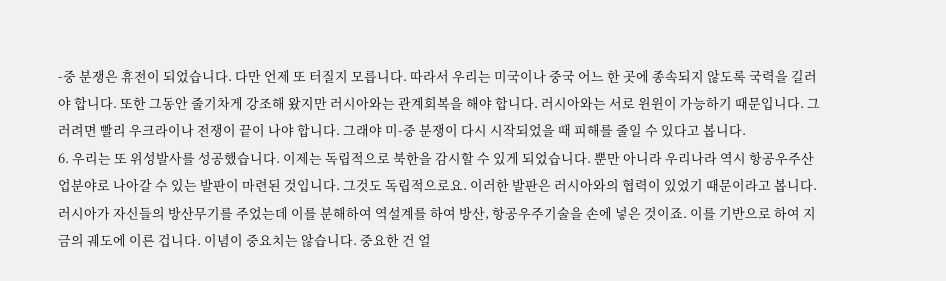-중 분쟁은 휴전이 되었습니다. 다만 언제 또 터질지 모릅니다. 따라서 우리는 미국이나 중국 어느 한 곳에 종속되지 않도록 국력을 길러야 합니다. 또한 그동안 줄기차게 강조해 왔지만 러시아와는 관계회복을 해야 합니다. 러시아와는 서로 윈윈이 가능하기 때문입니다. 그러려면 빨리 우크라이나 전쟁이 끝이 나야 합니다. 그래야 미-중 분쟁이 다시 시작되었을 때 피해를 줄일 수 있다고 봅니다.
6. 우리는 또 위성발사를 성공했습니다. 이제는 독립적으로 북한을 감시할 수 있게 되었습니다. 뿐만 아니라 우리나라 역시 항공우주산업분야로 나아갈 수 있는 발판이 마련된 것입니다. 그것도 독립적으로요. 이러한 발판은 러시아와의 협력이 있었기 때문이라고 봅니다. 러시아가 자신들의 방산무기를 주었는데 이를 분해하여 역설계를 하여 방산, 항공우주기술을 손에 넣은 것이죠. 이를 기반으로 하여 지금의 궤도에 이른 겁니다. 이념이 중요치는 않습니다. 중요한 건 얼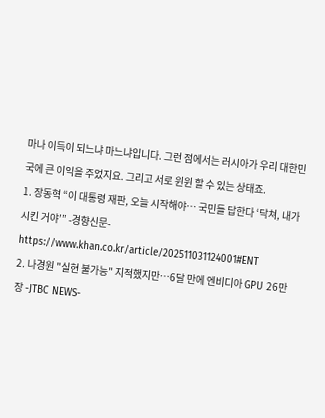마나 이득이 되느냐 마느냐입니다. 그런 점에서는 러시아가 우리 대한민국에 큰 이익을 주었지요. 그리고 서로 윈윈 할 수 있는 상태죠.
1. 장동혁 “이 대통령 재판, 오늘 시작해야… 국민들 답한다 ‘닥쳐, 내가 시킨 거야’” -경향신문-
https://www.khan.co.kr/article/202511031124001#ENT
2. 나경원 "실현 불가능" 지적했지만…6달 만에 엔비디아 GPU 26만 장 -JTBC NEWS-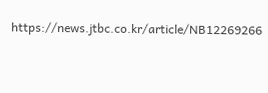https://news.jtbc.co.kr/article/NB12269266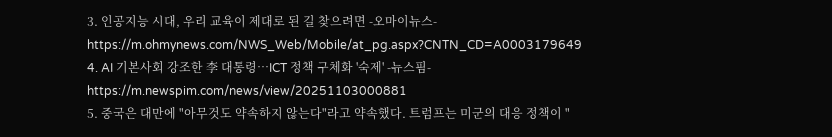3. 인공지능 시대, 우리 교육이 제대로 된 길 찾으려면 -오마이뉴스-
https://m.ohmynews.com/NWS_Web/Mobile/at_pg.aspx?CNTN_CD=A0003179649
4. AI 기본사회 강조한 李 대통령…ICT 정책 구체화 '숙제' -뉴스핌-
https://m.newspim.com/news/view/20251103000881
5. 중국은 대만에 "아무것도 약속하지 않는다"라고 약속했다. 트럼프는 미군의 대응 정책이 "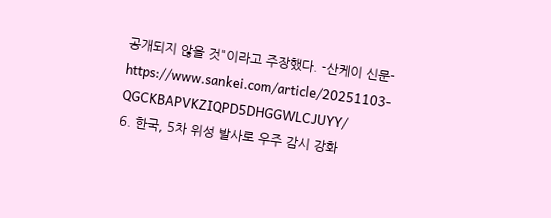공개되지 않을 것"이라고 주장했다. -산케이 신문-
https://www.sankei.com/article/20251103-QGCKBAPVKZIQPD5DHGGWLCJUYY/
6. 한국, 5차 위성 발사로 우주 감시 강화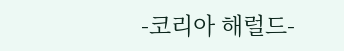-코리아 해럴드-